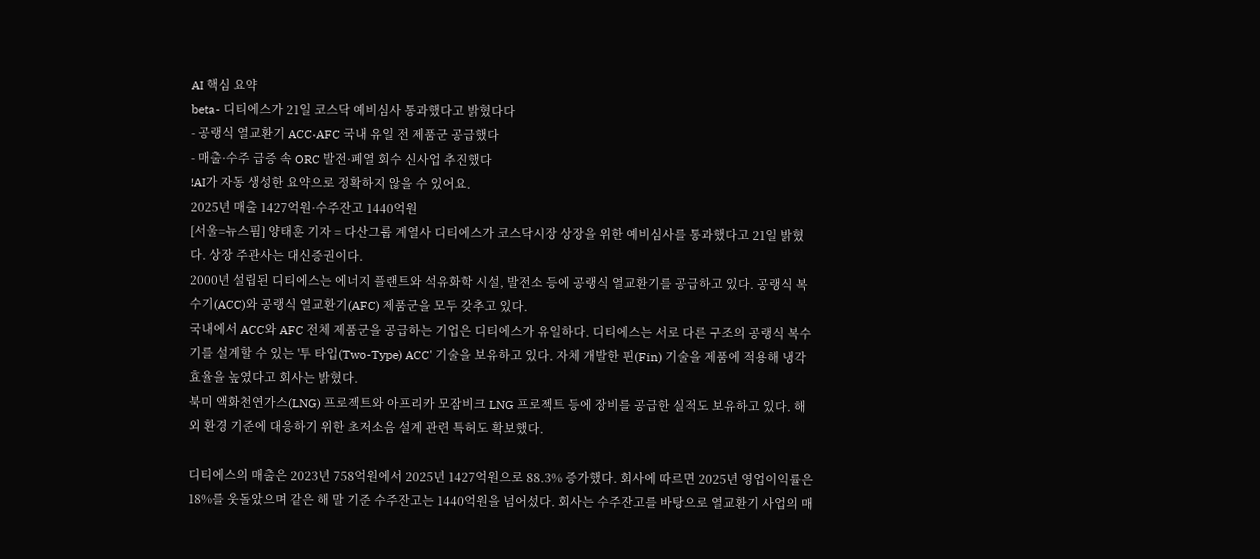AI 핵심 요약
beta- 디티에스가 21일 코스닥 예비심사 통과했다고 밝혔다다
- 공랭식 열교환기 ACC·AFC 국내 유일 전 제품군 공급했다
- 매출·수주 급증 속 ORC 발전·폐열 회수 신사업 추진했다
!AI가 자동 생성한 요약으로 정확하지 않을 수 있어요.
2025년 매출 1427억원·수주잔고 1440억원
[서울=뉴스핌] 양태훈 기자 = 다산그룹 계열사 디티에스가 코스닥시장 상장을 위한 예비심사를 통과했다고 21일 밝혔다. 상장 주관사는 대신증권이다.
2000년 설립된 디티에스는 에너지 플랜트와 석유화학 시설, 발전소 등에 공랭식 열교환기를 공급하고 있다. 공랭식 복수기(ACC)와 공랭식 열교환기(AFC) 제품군을 모두 갖추고 있다.
국내에서 ACC와 AFC 전체 제품군을 공급하는 기업은 디티에스가 유일하다. 디티에스는 서로 다른 구조의 공랭식 복수기를 설계할 수 있는 '투 타입(Two-Type) ACC' 기술을 보유하고 있다. 자체 개발한 핀(Fin) 기술을 제품에 적용해 냉각 효율을 높였다고 회사는 밝혔다.
북미 액화천연가스(LNG) 프로젝트와 아프리카 모잠비크 LNG 프로젝트 등에 장비를 공급한 실적도 보유하고 있다. 해외 환경 기준에 대응하기 위한 초저소음 설계 관련 특허도 확보했다.

디티에스의 매출은 2023년 758억원에서 2025년 1427억원으로 88.3% 증가했다. 회사에 따르면 2025년 영업이익률은 18%를 웃돌았으며 같은 해 말 기준 수주잔고는 1440억원을 넘어섰다. 회사는 수주잔고를 바탕으로 열교환기 사업의 매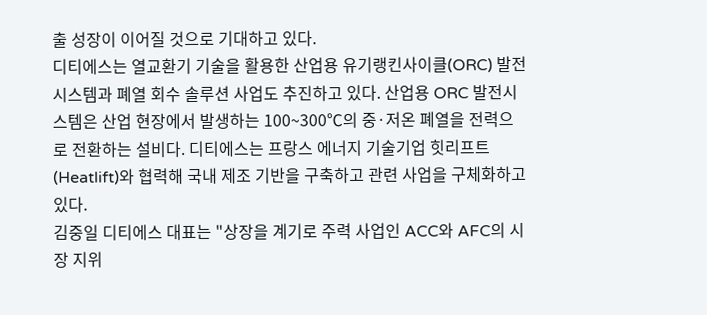출 성장이 이어질 것으로 기대하고 있다.
디티에스는 열교환기 기술을 활용한 산업용 유기랭킨사이클(ORC) 발전시스템과 폐열 회수 솔루션 사업도 추진하고 있다. 산업용 ORC 발전시스템은 산업 현장에서 발생하는 100~300℃의 중·저온 폐열을 전력으로 전환하는 설비다. 디티에스는 프랑스 에너지 기술기업 힛리프트(Heatlift)와 협력해 국내 제조 기반을 구축하고 관련 사업을 구체화하고 있다.
김중일 디티에스 대표는 "상장을 계기로 주력 사업인 ACC와 AFC의 시장 지위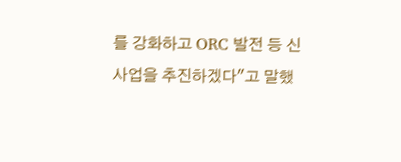를 강화하고 ORC 발전 등 신사업을 추진하겠다"고 말했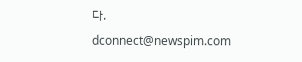다.
dconnect@newspim.com